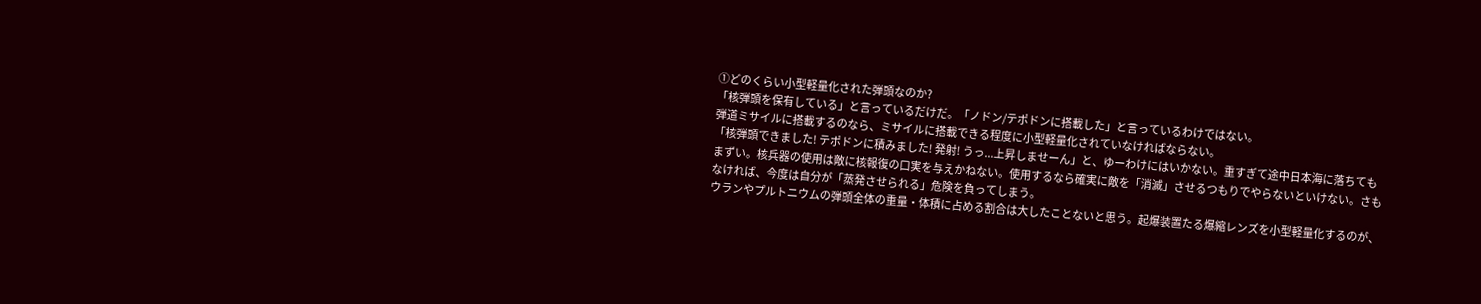①どのくらい小型軽量化された弾頭なのか?
「核弾頭を保有している」と言っているだけだ。「ノドン/テポドンに搭載した」と言っているわけではない。
弾道ミサイルに搭載するのなら、ミサイルに搭載できる程度に小型軽量化されていなければならない。
「核弾頭できました! テポドンに積みました! 発射! うっ...上昇しませーん」と、ゆーわけにはいかない。重すぎて途中日本海に落ちてもまずい。核兵器の使用は敵に核報復の口実を与えかねない。使用するなら確実に敵を「消滅」させるつもりでやらないといけない。さもなければ、今度は自分が「蒸発させられる」危険を負ってしまう。
ウランやプルトニウムの弾頭全体の重量・体積に占める割合は大したことないと思う。起爆装置たる爆縮レンズを小型軽量化するのが、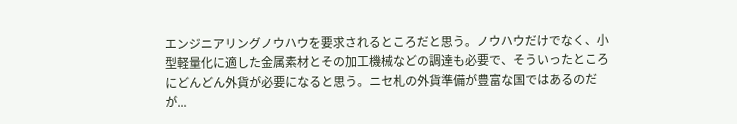エンジニアリングノウハウを要求されるところだと思う。ノウハウだけでなく、小型軽量化に適した金属素材とその加工機械などの調達も必要で、そういったところにどんどん外貨が必要になると思う。ニセ札の外貨準備が豊富な国ではあるのだが...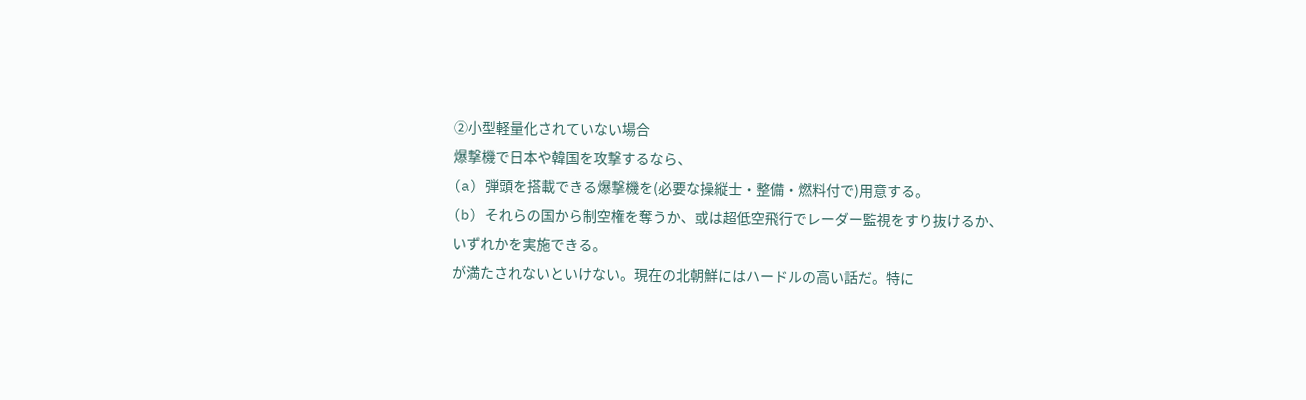②小型軽量化されていない場合
爆撃機で日本や韓国を攻撃するなら、
(a) 弾頭を搭載できる爆撃機を(必要な操縦士・整備・燃料付で)用意する。
(b) それらの国から制空権を奪うか、或は超低空飛行でレーダー監視をすり抜けるか、いずれかを実施できる。
が満たされないといけない。現在の北朝鮮にはハードルの高い話だ。特に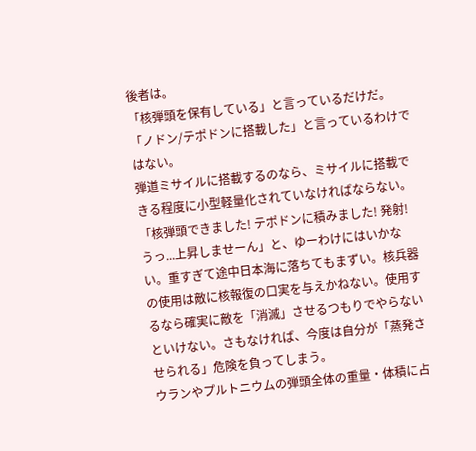後者は。
「核弾頭を保有している」と言っているだけだ。「ノドン/テポドンに搭載した」と言っているわけではない。
弾道ミサイルに搭載するのなら、ミサイルに搭載できる程度に小型軽量化されていなければならない。
「核弾頭できました! テポドンに積みました! 発射! うっ...上昇しませーん」と、ゆーわけにはいかない。重すぎて途中日本海に落ちてもまずい。核兵器の使用は敵に核報復の口実を与えかねない。使用するなら確実に敵を「消滅」させるつもりでやらないといけない。さもなければ、今度は自分が「蒸発させられる」危険を負ってしまう。
ウランやプルトニウムの弾頭全体の重量・体積に占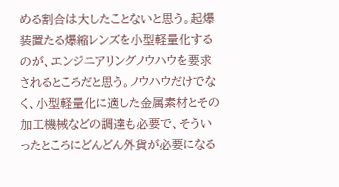める割合は大したことないと思う。起爆装置たる爆縮レンズを小型軽量化するのが、エンジニアリングノウハウを要求されるところだと思う。ノウハウだけでなく、小型軽量化に適した金属素材とその加工機械などの調達も必要で、そういったところにどんどん外貨が必要になる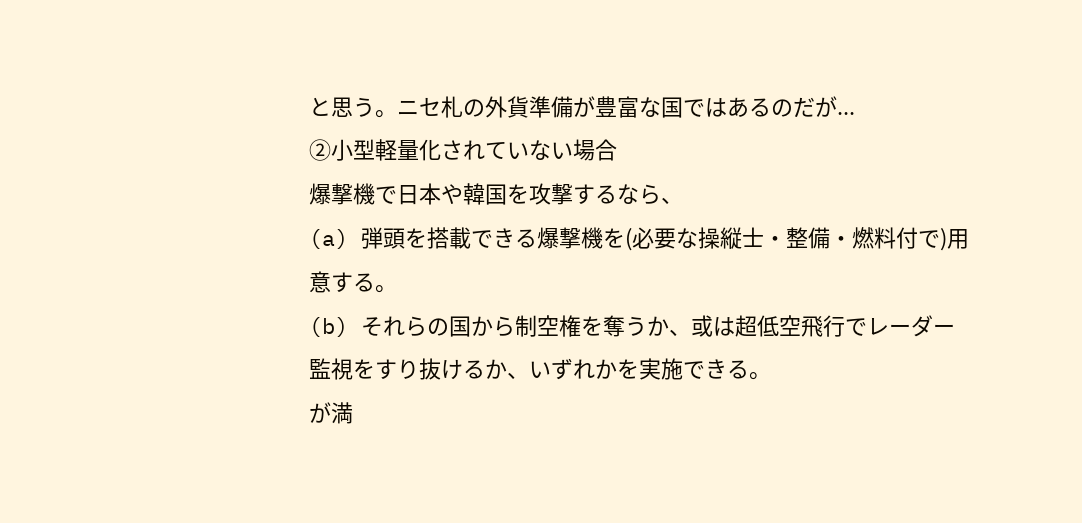と思う。ニセ札の外貨準備が豊富な国ではあるのだが...
②小型軽量化されていない場合
爆撃機で日本や韓国を攻撃するなら、
(a) 弾頭を搭載できる爆撃機を(必要な操縦士・整備・燃料付で)用意する。
(b) それらの国から制空権を奪うか、或は超低空飛行でレーダー監視をすり抜けるか、いずれかを実施できる。
が満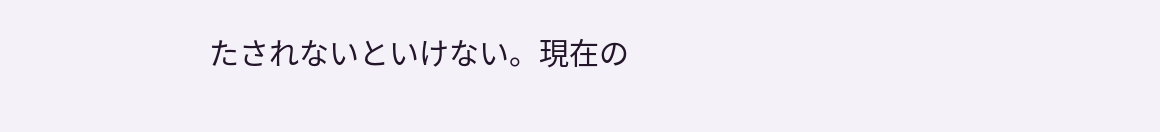たされないといけない。現在の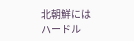北朝鮮にはハードル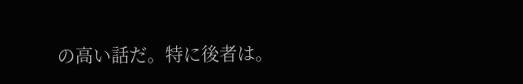の高い話だ。特に後者は。